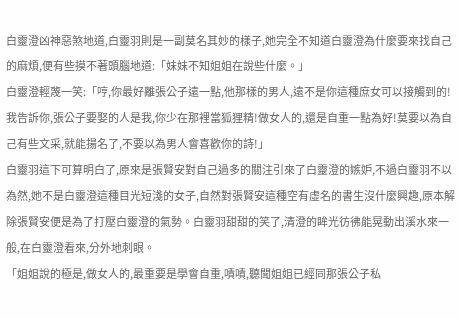白靈澄凶神惡煞地道,白靈羽則是一副莫名其妙的樣子,她完全不知道白靈澄為什麼要來找自己的麻煩,便有些摸不著頭腦地道:「妹妹不知姐姐在說些什麼。」
白靈澄輕蔑一笑:「哼,你最好離張公子遠一點,他那樣的男人,遠不是你這種庶女可以接觸到的!我告訴你,張公子要娶的人是我,你少在那裡當狐狸精!做女人的,還是自重一點為好!莫要以為自己有些文采,就能揚名了,不要以為男人會喜歡你的詩!」
白靈羽這下可算明白了,原來是張賢安對自己過多的關注引來了白靈澄的嫉妒,不過白靈羽不以為然,她不是白靈澄這種目光短淺的女子,自然對張賢安這種空有虛名的書生沒什麼興趣,原本解除張賢安便是為了打壓白靈澄的氣勢。白靈羽甜甜的笑了,清澄的眸光彷彿能晃動出溪水來一般,在白靈澄看來,分外地刺眼。
「姐姐說的極是,做女人的,最重要是學會自重,嘖嘖,聽聞姐姐已經同那張公子私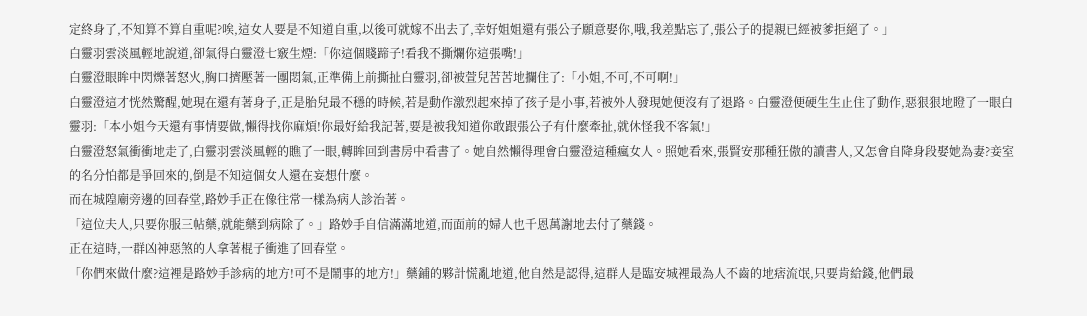定終身了,不知算不算自重呢?唉,這女人要是不知道自重,以後可就嫁不出去了,幸好姐姐還有張公子願意娶你,哦,我差點忘了,張公子的提親已經被爹拒絕了。」
白靈羽雲淡風輕地說道,卻氣得白靈澄七竅生煙:「你這個賤蹄子!看我不撕爛你這張嘴!」
白靈澄眼眸中閃爍著怒火,胸口擠壓著一團悶氣,正準備上前撕扯白靈羽,卻被萱兒苦苦地攔住了:「小姐,不可,不可啊!」
白靈澄這才恍然驚醒,她現在還有著身子,正是胎兒最不穩的時候,若是動作激烈起來掉了孩子是小事,若被外人發現她便沒有了退路。白靈澄便硬生生止住了動作,惡狠狠地瞪了一眼白靈羽:「本小姐今天還有事情要做,懶得找你麻煩!你最好給我記著,要是被我知道你敢跟張公子有什麼牽扯,就休怪我不客氣!」
白靈澄怒氣衝衝地走了,白靈羽雲淡風輕的瞧了一眼,轉眸回到書房中看書了。她自然懶得理會白靈澄這種瘋女人。照她看來,張賢安那種狂傲的讀書人,又怎會自降身段娶她為妻?妾室的名分怕都是爭回來的,倒是不知這個女人還在妄想什麼。
而在城隍廟旁邊的回春堂,路妙手正在像往常一樣為病人診治著。
「這位夫人,只要你服三帖藥,就能藥到病除了。」路妙手自信滿滿地道,而面前的婦人也千恩萬謝地去付了藥錢。
正在這時,一群凶神惡煞的人拿著棍子衝進了回春堂。
「你們來做什麼?這裡是路妙手診病的地方!可不是鬧事的地方!」藥鋪的夥計慌亂地道,他自然是認得,這群人是臨安城裡最為人不齒的地痞流氓,只要肯給錢,他們最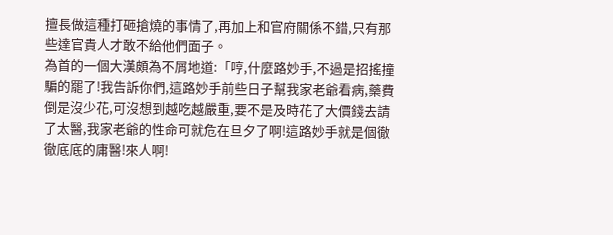擅長做這種打砸搶燒的事情了,再加上和官府關係不錯,只有那些達官貴人才敢不給他們面子。
為首的一個大漢頗為不屑地道:「哼,什麼路妙手,不過是招搖撞騙的罷了!我告訴你們,這路妙手前些日子幫我家老爺看病,藥費倒是沒少花,可沒想到越吃越嚴重,要不是及時花了大價錢去請了太醫,我家老爺的性命可就危在旦夕了啊!這路妙手就是個徹徹底底的庸醫!來人啊!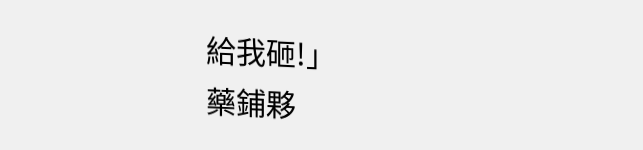給我砸!」
藥鋪夥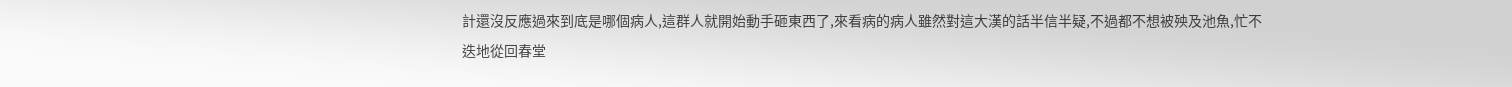計還沒反應過來到底是哪個病人,這群人就開始動手砸東西了,來看病的病人雖然對這大漢的話半信半疑,不過都不想被殃及池魚,忙不迭地從回春堂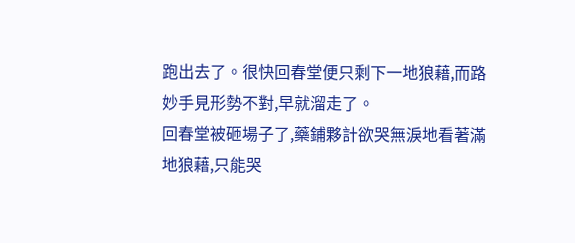跑出去了。很快回春堂便只剩下一地狼藉,而路妙手見形勢不對,早就溜走了。
回春堂被砸場子了,藥鋪夥計欲哭無淚地看著滿地狼藉,只能哭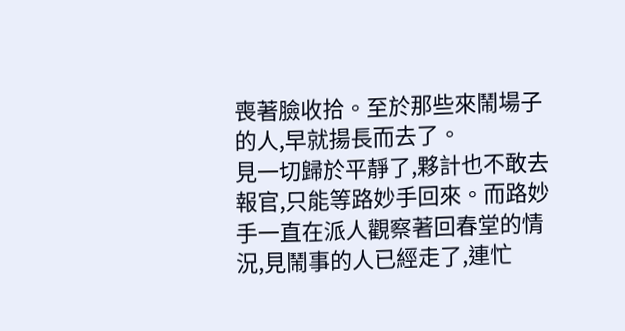喪著臉收拾。至於那些來鬧場子的人,早就揚長而去了。
見一切歸於平靜了,夥計也不敢去報官,只能等路妙手回來。而路妙手一直在派人觀察著回春堂的情況,見鬧事的人已經走了,連忙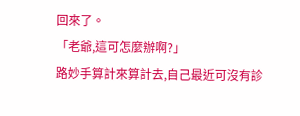回來了。
「老爺,這可怎麼辦啊?」
路妙手算計來算計去,自己最近可沒有診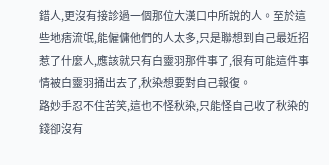錯人,更沒有接診過一個那位大漢口中所說的人。至於這些地痞流氓,能僱傭他們的人太多,只是聯想到自己最近招惹了什麼人,應該就只有白靈羽那件事了,很有可能這件事情被白靈羽捅出去了,秋染想要對自己報復。
路妙手忍不住苦笑,這也不怪秋染,只能怪自己收了秋染的錢卻沒有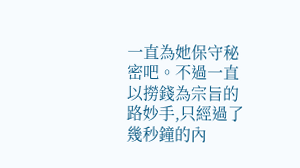一直為她保守秘密吧。不過一直以撈錢為宗旨的路妙手,只經過了幾秒鐘的內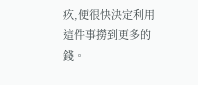疚,便很快決定利用這件事撈到更多的錢。